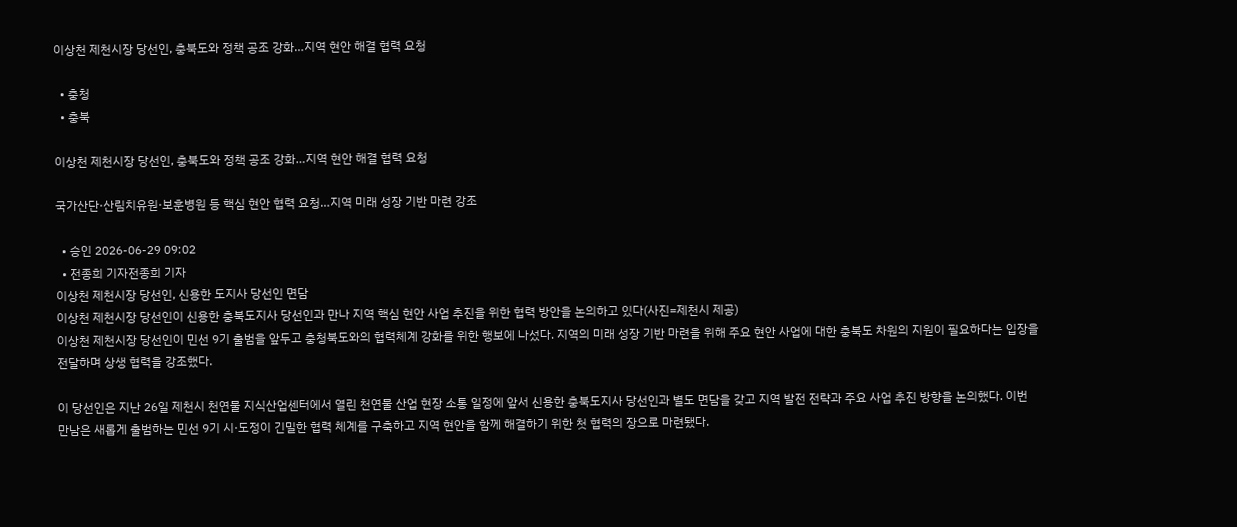이상천 제천시장 당선인, 충북도와 정책 공조 강화…지역 현안 해결 협력 요청

  • 충청
  • 충북

이상천 제천시장 당선인, 충북도와 정책 공조 강화…지역 현안 해결 협력 요청

국가산단·산림치유원·보훈병원 등 핵심 현안 협력 요청…지역 미래 성장 기반 마련 강조

  • 승인 2026-06-29 09:02
  • 전종희 기자전종희 기자
이상천 제천시장 당선인, 신용한 도지사 당선인 면담
이상천 제천시장 당선인이 신용한 충북도지사 당선인과 만나 지역 핵심 현안 사업 추진을 위한 협력 방안을 논의하고 있다(사진=제천시 제공)
이상천 제천시장 당선인이 민선 9기 출범을 앞두고 충청북도와의 협력체계 강화를 위한 행보에 나섰다. 지역의 미래 성장 기반 마련을 위해 주요 현안 사업에 대한 충북도 차원의 지원이 필요하다는 입장을 전달하며 상생 협력을 강조했다.

이 당선인은 지난 26일 제천시 천연물 지식산업센터에서 열린 천연물 산업 현장 소통 일정에 앞서 신용한 충북도지사 당선인과 별도 면담을 갖고 지역 발전 전략과 주요 사업 추진 방향을 논의했다. 이번 만남은 새롭게 출범하는 민선 9기 시·도정이 긴밀한 협력 체계를 구축하고 지역 현안을 함께 해결하기 위한 첫 협력의 장으로 마련됐다.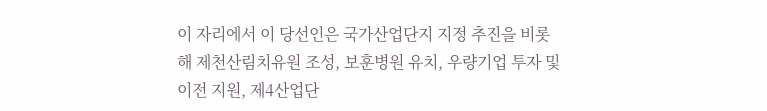이 자리에서 이 당선인은 국가산업단지 지정 추진을 비롯해 제천산림치유원 조성, 보훈병원 유치, 우량기업 투자 및 이전 지원, 제4산업단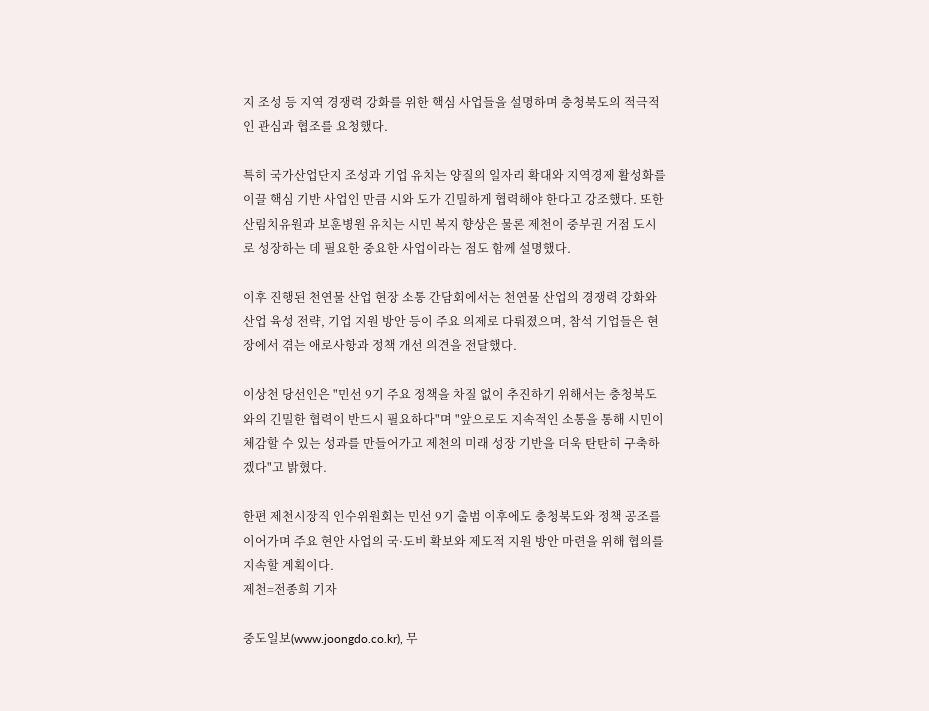지 조성 등 지역 경쟁력 강화를 위한 핵심 사업들을 설명하며 충청북도의 적극적인 관심과 협조를 요청했다.

특히 국가산업단지 조성과 기업 유치는 양질의 일자리 확대와 지역경제 활성화를 이끌 핵심 기반 사업인 만큼 시와 도가 긴밀하게 협력해야 한다고 강조했다. 또한 산림치유원과 보훈병원 유치는 시민 복지 향상은 물론 제천이 중부권 거점 도시로 성장하는 데 필요한 중요한 사업이라는 점도 함께 설명했다.

이후 진행된 천연물 산업 현장 소통 간담회에서는 천연물 산업의 경쟁력 강화와 산업 육성 전략, 기업 지원 방안 등이 주요 의제로 다뤄졌으며, 참석 기업들은 현장에서 겪는 애로사항과 정책 개선 의견을 전달했다.

이상천 당선인은 "민선 9기 주요 정책을 차질 없이 추진하기 위해서는 충청북도와의 긴밀한 협력이 반드시 필요하다"며 "앞으로도 지속적인 소통을 통해 시민이 체감할 수 있는 성과를 만들어가고 제천의 미래 성장 기반을 더욱 탄탄히 구축하겠다"고 밝혔다.

한편 제천시장직 인수위원회는 민선 9기 출범 이후에도 충청북도와 정책 공조를 이어가며 주요 현안 사업의 국·도비 확보와 제도적 지원 방안 마련을 위해 협의를 지속할 계획이다.
제천=전종희 기자

중도일보(www.joongdo.co.kr), 무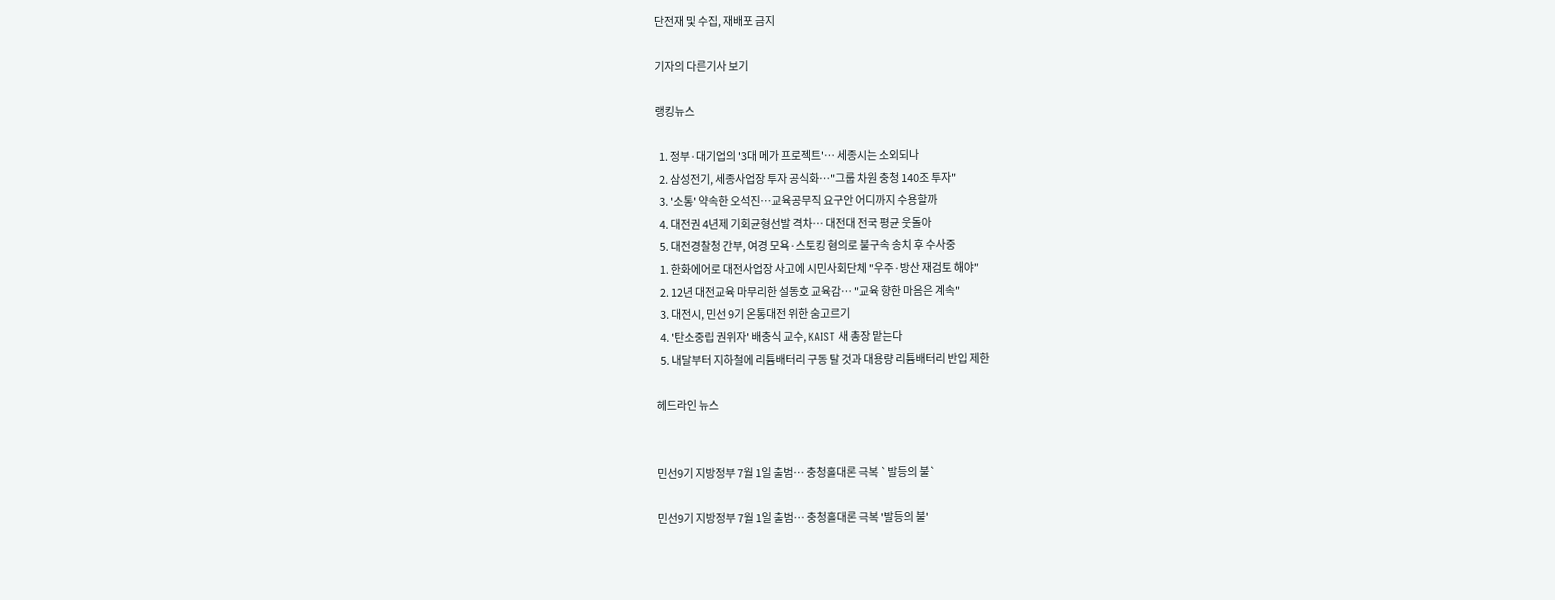단전재 및 수집, 재배포 금지

기자의 다른기사 보기

랭킹뉴스

  1. 정부·대기업의 '3대 메가 프로젝트'… 세종시는 소외되나
  2. 삼성전기, 세종사업장 투자 공식화…"그룹 차원 충청 140조 투자"
  3. '소통' 약속한 오석진…교육공무직 요구안 어디까지 수용할까
  4. 대전권 4년제 기회균형선발 격차… 대전대 전국 평균 웃돌아
  5. 대전경찰청 간부, 여경 모욕·스토킹 혐의로 불구속 송치 후 수사중
  1. 한화에어로 대전사업장 사고에 시민사회단체 "우주·방산 재검토 해야"
  2. 12년 대전교육 마무리한 설동호 교육감… "교육 향한 마음은 계속"
  3. 대전시, 민선 9기 온통대전 위한 숨고르기
  4. '탄소중립 권위자' 배충식 교수, KAIST 새 총장 맡는다
  5. 내달부터 지하철에 리튬배터리 구동 탈 것과 대용량 리튬배터리 반입 제한

헤드라인 뉴스


민선9기 지방정부 7월 1일 출범… 충청홀대론 극복 `발등의 불`

민선9기 지방정부 7월 1일 출범… 충청홀대론 극복 '발등의 불'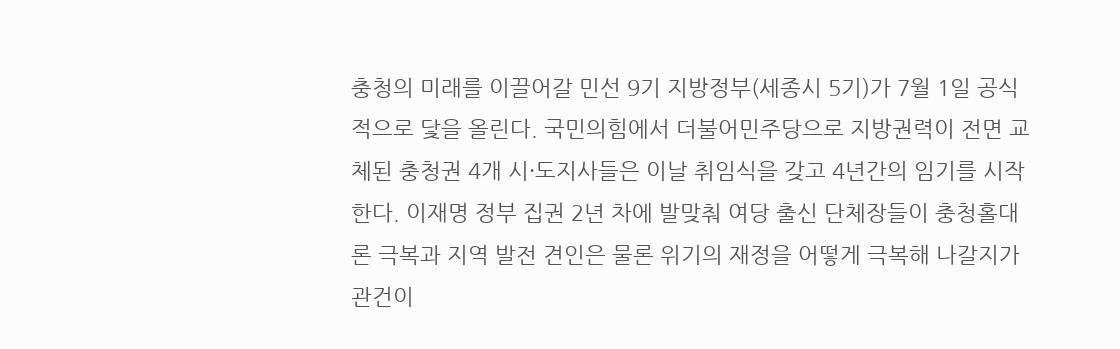충청의 미래를 이끌어갈 민선 9기 지방정부(세종시 5기)가 7월 1일 공식적으로 닻을 올린다. 국민의힘에서 더불어민주당으로 지방권력이 전면 교체된 충청권 4개 시·도지사들은 이날 취임식을 갖고 4년간의 임기를 시작한다. 이재명 정부 집권 2년 차에 발맞춰 여당 출신 단체장들이 충청홀대론 극복과 지역 발전 견인은 물론 위기의 재정을 어떻게 극복해 나갈지가 관건이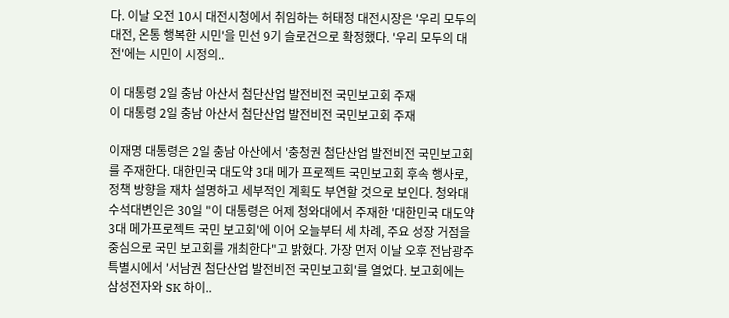다. 이날 오전 10시 대전시청에서 취임하는 허태정 대전시장은 '우리 모두의 대전, 온통 행복한 시민'을 민선 9기 슬로건으로 확정했다. '우리 모두의 대전'에는 시민이 시정의..

이 대통령 2일 충남 아산서 첨단산업 발전비전 국민보고회 주재
이 대통령 2일 충남 아산서 첨단산업 발전비전 국민보고회 주재

이재명 대통령은 2일 충남 아산에서 '충청권 첨단산업 발전비전 국민보고회를 주재한다. 대한민국 대도약 3대 메가 프로젝트 국민보고회 후속 행사로, 정책 방향을 재차 설명하고 세부적인 계획도 부연할 것으로 보인다. 청와대 수석대변인은 30일 "이 대통령은 어제 청와대에서 주재한 '대한민국 대도약 3대 메가프로젝트 국민 보고회'에 이어 오늘부터 세 차례, 주요 성장 거점을 중심으로 국민 보고회를 개최한다"고 밝혔다. 가장 먼저 이날 오후 전남광주특별시에서 '서남권 첨단산업 발전비전 국민보고회'를 열었다. 보고회에는 삼성전자와 SK 하이..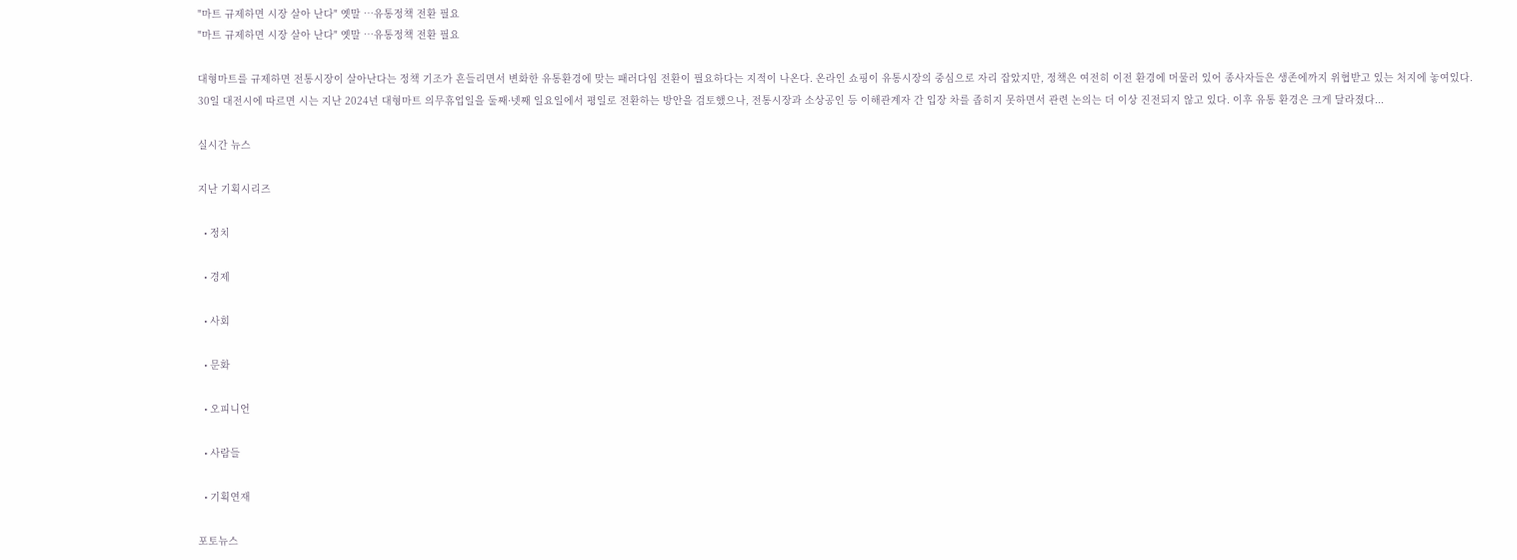"마트 규제하면 시장 살아 난다" 옛말 …유통정책 전환 필요
"마트 규제하면 시장 살아 난다" 옛말 …유통정책 전환 필요

대형마트를 규제하면 전통시장이 살아난다는 정책 기조가 흔들리면서 변화한 유통환경에 맞는 패러다임 전환이 필요하다는 지적이 나온다. 온라인 쇼핑이 유통시장의 중심으로 자리 잡았지만, 정책은 여전히 이전 환경에 머물러 있어 종사자들은 생존에까지 위협받고 있는 처지에 놓여있다. 30일 대전시에 따르면 시는 지난 2024년 대형마트 의무휴업일을 둘째·넷째 일요일에서 평일로 전환하는 방안을 검토했으나, 전통시장과 소상공인 등 이해관계자 간 입장 차를 좁히지 못하면서 관련 논의는 더 이상 진전되지 않고 있다. 이후 유통 환경은 크게 달라졌다...

실시간 뉴스

지난 기획시리즈

  • 정치

  • 경제

  • 사회

  • 문화

  • 오피니언

  • 사람들

  • 기획연재

포토뉴스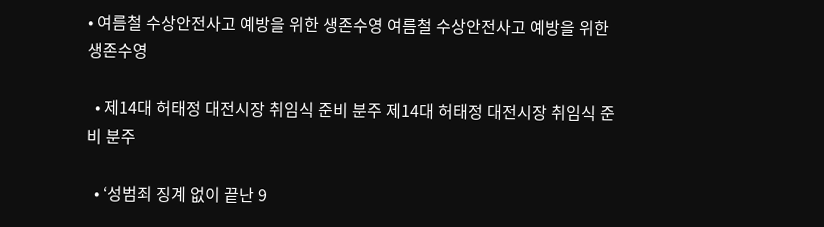• 여름철 수상안전사고 예방을 위한 생존수영 여름철 수상안전사고 예방을 위한 생존수영

  • 제14대 허태정 대전시장 취임식 준비 분주 제14대 허태정 대전시장 취임식 준비 분주

  • ‘성범죄 징계 없이 끝난 9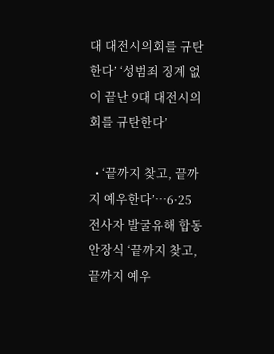대 대전시의회를 규탄한다’ ‘성범죄 징계 없이 끝난 9대 대전시의회를 규탄한다’

  • ‘끝까지 찾고, 끝까지 예우한다’…6·25 전사자 발굴유해 합동안장식 ‘끝까지 찾고, 끝까지 예우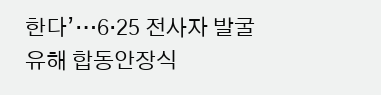한다’…6·25 전사자 발굴유해 합동안장식